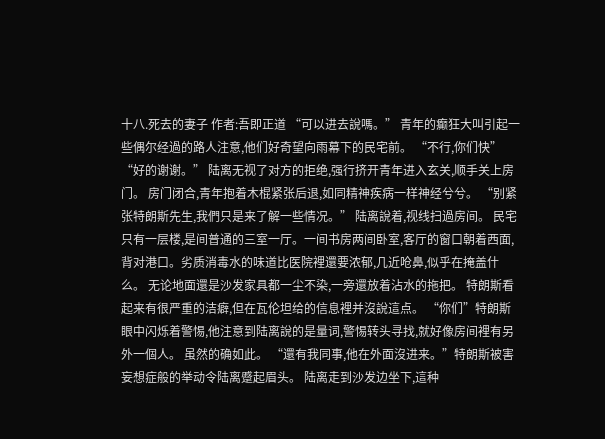十八.死去的妻子 作者:吾即正道 “可以进去說嗎。” 青年的癫狂大叫引起一些偶尔经過的路人注意,他们好奇望向雨幕下的民宅前。 “不行,你们快” “好的谢谢。” 陆离无视了对方的拒绝,强行挤开青年进入玄关,顺手关上房门。 房门闭合,青年抱着木棍紧张后退,如同精神疾病一样神经兮兮。 “别紧张特朗斯先生,我們只是来了解一些情况。” 陆离說着,视线扫過房间。 民宅只有一层楼,是间普通的三室一厅。一间书房两间卧室,客厅的窗口朝着西面,背对港口。劣质消毒水的味道比医院裡還要浓郁,几近呛鼻,似乎在掩盖什么。 无论地面還是沙发家具都一尘不染,一旁還放着沾水的拖把。 特朗斯看起来有很严重的洁癖,但在瓦伦坦给的信息裡并沒說這点。 “你们”特朗斯眼中闪烁着警惕,他注意到陆离說的是量词,警惕转头寻找,就好像房间裡有另外一個人。 虽然的确如此。 “還有我同事,他在外面沒进来。”特朗斯被害妄想症般的举动令陆离蹙起眉头。 陆离走到沙发边坐下,這种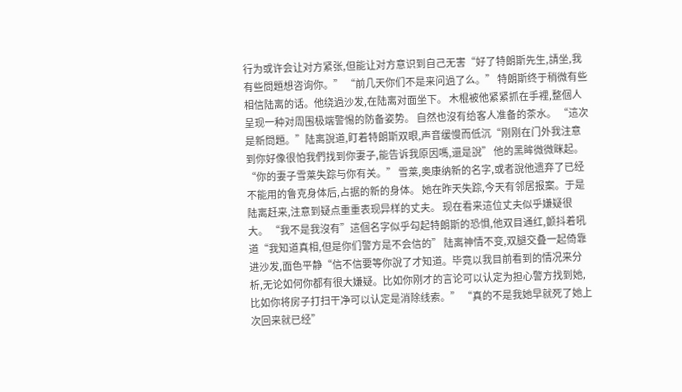行为或许会让对方紧张,但能让对方意识到自己无害“好了特朗斯先生,請坐,我有些問題想咨询你。” “前几天你们不是来问過了么。” 特朗斯终于稍微有些相信陆离的话。他绕過沙发,在陆离对面坐下。 木棍被他紧紧抓在手裡,整個人呈现一种对周围极端警惕的防备姿势。 自然也沒有给客人准备的茶水。 “這次是新問題。”陆离說道,盯着特朗斯双眼,声音缓慢而低沉“刚刚在门外我注意到你好像很怕我們找到你妻子,能告诉我原因嗎,還是說” 他的黑眸微微眯起。 “你的妻子雪莱失踪与你有关。” 雪莱,奥康纳新的名字,或者說他遗弃了已经不能用的鲁克身体后,占据的新的身体。 她在昨天失踪,今天有邻居报案。于是陆离赶来,注意到疑点重重表现异样的丈夫。 现在看来這位丈夫似乎嫌疑很大。 “我不是我沒有”這個名字似乎勾起特朗斯的恐惧,他双目通红,颤抖着吼道“我知道真相,但是你们警方是不会信的” 陆离神情不变,双腿交叠一起倚靠进沙发,面色平静“信不信要等你說了才知道。毕竟以我目前看到的情况来分析,无论如何你都有很大嫌疑。比如你刚才的言论可以认定为担心警方找到她,比如你将房子打扫干净可以认定是消除线索。” “真的不是我她早就死了她上次回来就已经”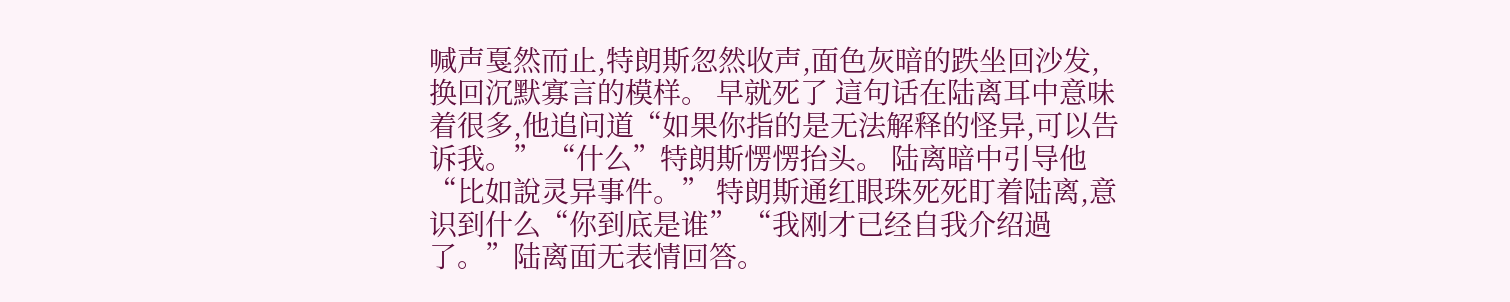喊声戛然而止,特朗斯忽然收声,面色灰暗的跌坐回沙发,换回沉默寡言的模样。 早就死了 這句话在陆离耳中意味着很多,他追问道“如果你指的是无法解释的怪异,可以告诉我。” “什么”特朗斯愣愣抬头。 陆离暗中引导他“比如說灵异事件。” 特朗斯通红眼珠死死盯着陆离,意识到什么“你到底是谁” “我刚才已经自我介绍過了。”陆离面无表情回答。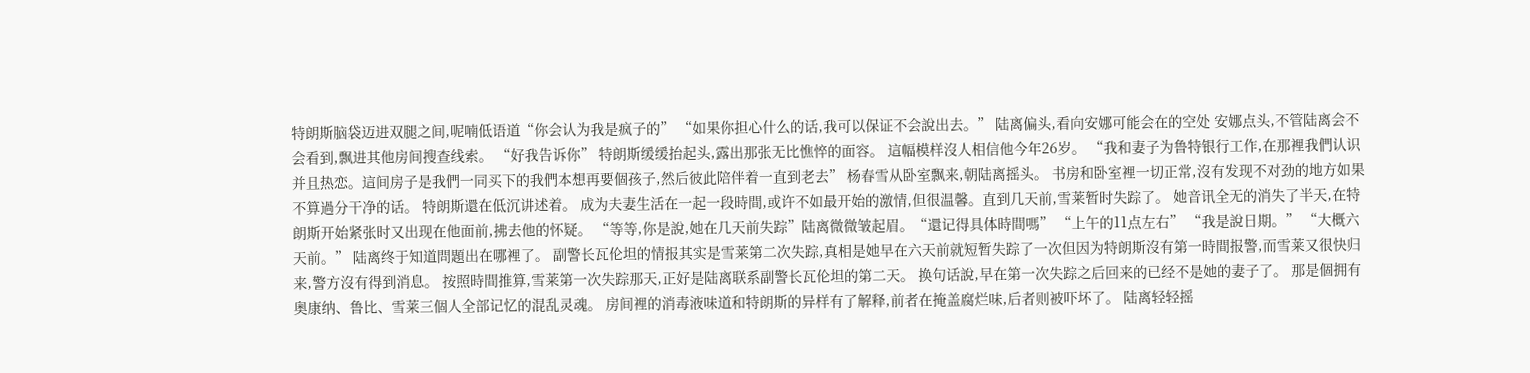特朗斯脑袋迈进双腿之间,呢喃低语道“你会认为我是疯子的” “如果你担心什么的话,我可以保证不会說出去。” 陆离偏头,看向安娜可能会在的空处 安娜点头,不管陆离会不会看到,飘进其他房间搜查线索。 “好我告诉你” 特朗斯缓缓抬起头,露出那张无比憔悴的面容。 這幅模样沒人相信他今年26岁。 “我和妻子为鲁特银行工作,在那裡我們认识并且热恋。這间房子是我們一同买下的我們本想再要個孩子,然后彼此陪伴着一直到老去” 杨春雪从卧室飘来,朝陆离摇头。 书房和卧室裡一切正常,沒有发现不对劲的地方如果不算過分干净的话。 特朗斯還在低沉讲述着。 成为夫妻生活在一起一段時間,或许不如最开始的激情,但很温馨。直到几天前,雪莱暂时失踪了。 她音讯全无的消失了半天,在特朗斯开始紧张时又出现在他面前,拂去他的怀疑。 “等等,你是說,她在几天前失踪”陆离微微皱起眉。“還记得具体時間嗎” “上午的11点左右” “我是說日期。” “大概六天前。” 陆离终于知道問題出在哪裡了。 副警长瓦伦坦的情报其实是雪莱第二次失踪,真相是她早在六天前就短暂失踪了一次但因为特朗斯沒有第一時間报警,而雪莱又很快归来,警方沒有得到消息。 按照時間推算,雪莱第一次失踪那天,正好是陆离联系副警长瓦伦坦的第二天。 换句话說,早在第一次失踪之后回来的已经不是她的妻子了。 那是個拥有奥康纳、鲁比、雪莱三個人全部记忆的混乱灵魂。 房间裡的消毒液味道和特朗斯的异样有了解释,前者在掩盖腐烂味,后者则被吓坏了。 陆离轻轻摇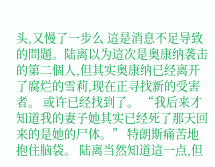头,又慢了一步么 這是消息不足导致的問題。陆离以为這次是奥康纳袭击的第二個人,但其实奥康纳已经离开了腐烂的雪莉,现在正寻找新的受害者。 或许已经找到了。 “我后来才知道我的妻子她其实已经死了那天回来的是她的尸体。” 特朗斯痛苦地抱住脑袋。 陆离当然知道這一点,但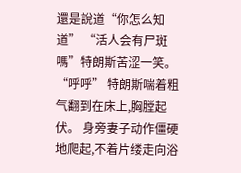還是說道“你怎么知道” “活人会有尸斑嗎”特朗斯苦涩一笑。 “呼呼” 特朗斯喘着粗气翻到在床上,胸膛起伏。 身旁妻子动作僵硬地爬起,不着片缕走向浴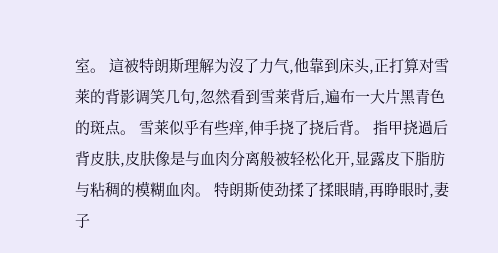室。 這被特朗斯理解为沒了力气,他靠到床头,正打算对雪莱的背影调笑几句,忽然看到雪莱背后,遍布一大片黑青色的斑点。 雪莱似乎有些痒,伸手挠了挠后背。 指甲挠過后背皮肤,皮肤像是与血肉分离般被轻松化开,显露皮下脂肪与粘稠的模糊血肉。 特朗斯使劲揉了揉眼睛,再睁眼时,妻子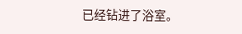已经钻进了浴室。